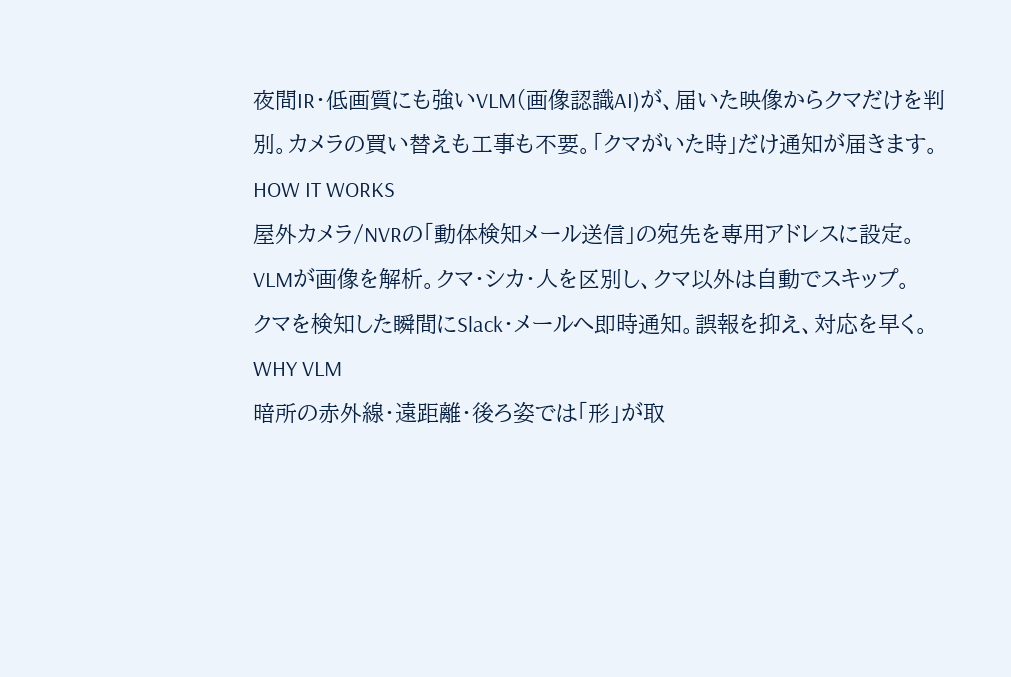夜間IR・低画質にも強いVLM(画像認識AI)が、届いた映像からクマだけを判別。カメラの買い替えも工事も不要。「クマがいた時」だけ通知が届きます。
HOW IT WORKS
屋外カメラ/NVRの「動体検知メール送信」の宛先を専用アドレスに設定。
VLMが画像を解析。クマ・シカ・人を区別し、クマ以外は自動でスキップ。
クマを検知した瞬間にSlack・メールへ即時通知。誤報を抑え、対応を早く。
WHY VLM
暗所の赤外線・遠距離・後ろ姿では「形」が取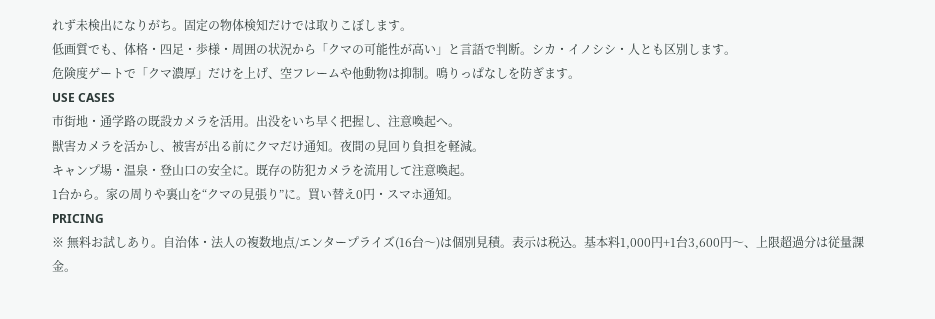れず未検出になりがち。固定の物体検知だけでは取りこぼします。
低画質でも、体格・四足・歩様・周囲の状況から「クマの可能性が高い」と言語で判断。シカ・イノシシ・人とも区別します。
危険度ゲートで「クマ濃厚」だけを上げ、空フレームや他動物は抑制。鳴りっぱなしを防ぎます。
USE CASES
市街地・通学路の既設カメラを活用。出没をいち早く把握し、注意喚起へ。
獣害カメラを活かし、被害が出る前にクマだけ通知。夜間の見回り負担を軽減。
キャンプ場・温泉・登山口の安全に。既存の防犯カメラを流用して注意喚起。
1台から。家の周りや裏山を“クマの見張り”に。買い替え0円・スマホ通知。
PRICING
※ 無料お試しあり。自治体・法人の複数地点/エンタープライズ(16台〜)は個別見積。表示は税込。基本料1,000円+1台3,600円〜、上限超過分は従量課金。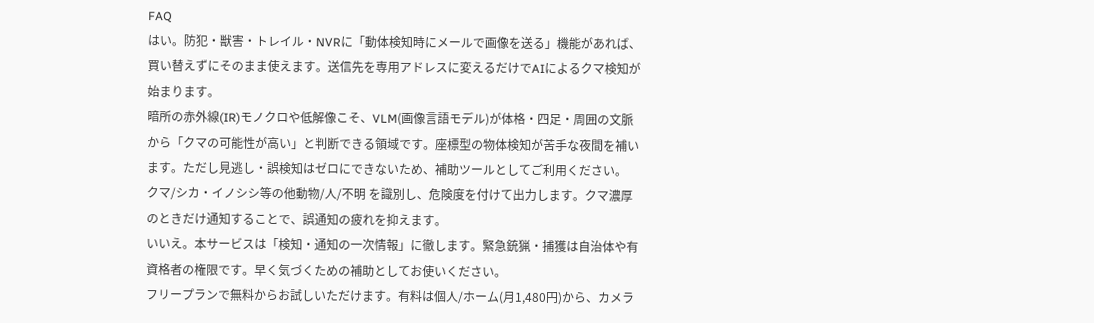FAQ
はい。防犯・獣害・トレイル・NVRに「動体検知時にメールで画像を送る」機能があれば、買い替えずにそのまま使えます。送信先を専用アドレスに変えるだけでAIによるクマ検知が始まります。
暗所の赤外線(IR)モノクロや低解像こそ、VLM(画像言語モデル)が体格・四足・周囲の文脈から「クマの可能性が高い」と判断できる領域です。座標型の物体検知が苦手な夜間を補います。ただし見逃し・誤検知はゼロにできないため、補助ツールとしてご利用ください。
クマ/シカ・イノシシ等の他動物/人/不明 を識別し、危険度を付けて出力します。クマ濃厚のときだけ通知することで、誤通知の疲れを抑えます。
いいえ。本サービスは「検知・通知の一次情報」に徹します。緊急銃猟・捕獲は自治体や有資格者の権限です。早く気づくための補助としてお使いください。
フリープランで無料からお試しいただけます。有料は個人/ホーム(月1,480円)から、カメラ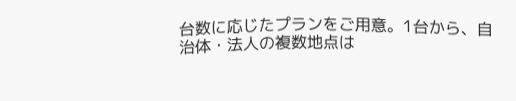台数に応じたプランをご用意。1台から、自治体・法人の複数地点は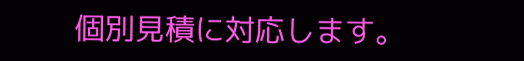個別見積に対応します。